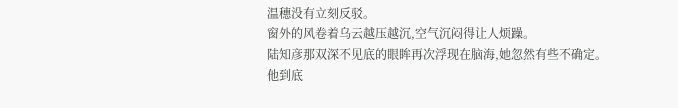温穗没有立刻反驳。
窗外的风卷着乌云越压越沉,空气沉闷得让人烦躁。
陆知彦那双深不见底的眼眸再次浮现在脑海,她忽然有些不确定。
他到底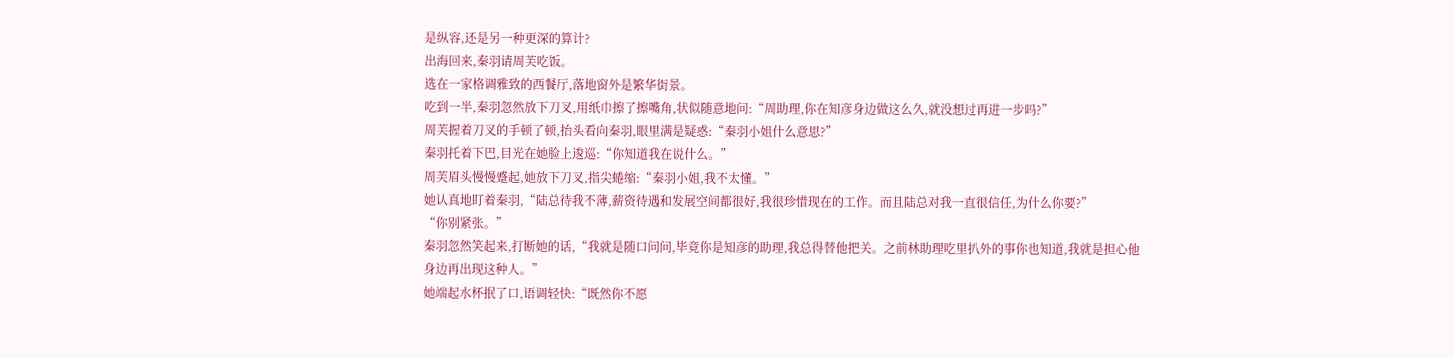是纵容,还是另一种更深的算计?
出海回来,秦羽请周芙吃饭。
选在一家格调雅致的西餐厅,落地窗外是繁华街景。
吃到一半,秦羽忽然放下刀叉,用纸巾擦了擦嘴角,状似随意地问:“周助理,你在知彦身边做这么久,就没想过再进一步吗?”
周芙握着刀叉的手顿了顿,抬头看向秦羽,眼里满是疑惑:“秦羽小姐什么意思?”
秦羽托着下巴,目光在她脸上逡巡:“你知道我在说什么。”
周芙眉头慢慢蹙起,她放下刀叉,指尖蜷缩:“秦羽小姐,我不太懂。”
她认真地盯着秦羽,“陆总待我不薄,薪资待遇和发展空间都很好,我很珍惜现在的工作。而且陆总对我一直很信任,为什么你要?”
“你别紧张。”
秦羽忽然笑起来,打断她的话,“我就是随口问问,毕竟你是知彦的助理,我总得替他把关。之前林助理吃里扒外的事你也知道,我就是担心他身边再出现这种人。”
她端起水杯抿了口,语调轻快:“既然你不愿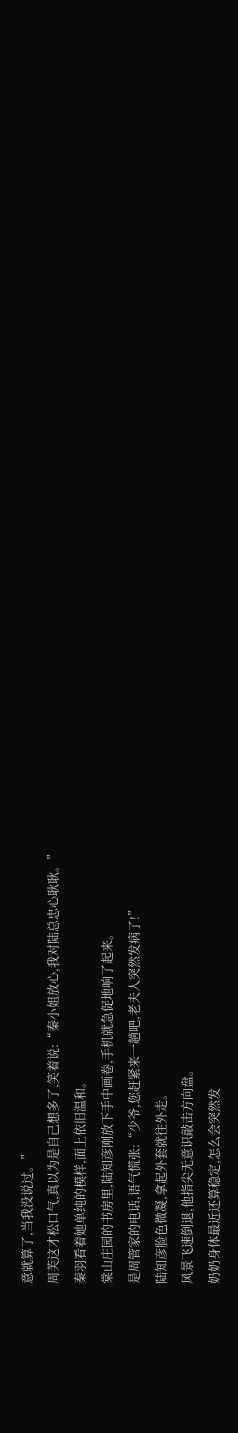意就算了,当我没说过。”
周芙这才松口气,真以为是自己想多了,笑着说:“秦小姐放心,我对陆总忠心耿耿。”
秦羽看着她单纯的模样,面上依旧温和。
棠山庄园的书房里,陆知彦刚放下手中画卷,手机就急促地响了起来。
是周管家的电话,语气慌张:“少爷,您赶紧来一趟吧,老夫人突然发病了!”
陆知彦脸色微凝,拿起外套就往外走。
风景飞速倒退,他指尖无意识敲击方向盘。
奶奶身体最近还算稳定,怎么会突然发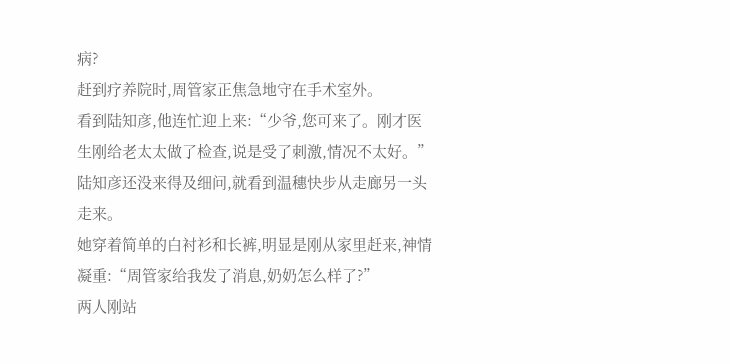病?
赶到疗养院时,周管家正焦急地守在手术室外。
看到陆知彦,他连忙迎上来:“少爷,您可来了。刚才医生刚给老太太做了检查,说是受了刺激,情况不太好。”
陆知彦还没来得及细问,就看到温穗快步从走廊另一头走来。
她穿着简单的白衬衫和长裤,明显是刚从家里赶来,神情凝重:“周管家给我发了消息,奶奶怎么样了?”
两人刚站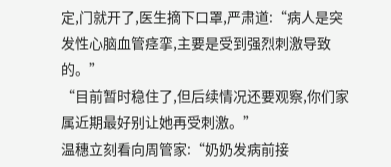定,门就开了,医生摘下口罩,严肃道:“病人是突发性心脑血管痉挛,主要是受到强烈刺激导致的。”
“目前暂时稳住了,但后续情况还要观察,你们家属近期最好别让她再受刺激。”
温穗立刻看向周管家:“奶奶发病前接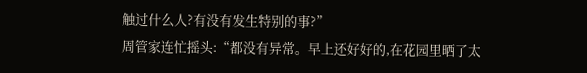触过什么人?有没有发生特别的事?”
周管家连忙摇头:“都没有异常。早上还好好的,在花园里晒了太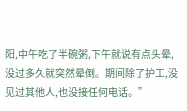阳,中午吃了半碗粥,下午就说有点头晕,没过多久就突然晕倒。期间除了护工,没见过其他人,也没接任何电话。”